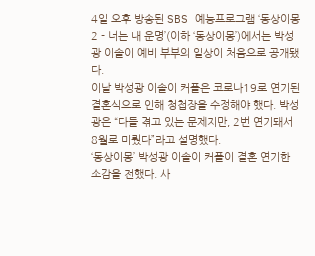4일 오후 방송된 SBS 예능프로그램 ‘동상이몽 2 - 너는 내 운명’(이하 ‘동상이몽’)에서는 박성광 이솔이 예비 부부의 일상이 처음으로 공개됐다.
이날 박성광 이솔이 커플은 코로나19로 연기된 결혼식으로 인해 청첩장을 수정해야 했다. 박성광은 “다들 겪고 있는 문제지만, 2번 연기돼서 8월로 미뤘다”라고 설명했다.
‘동상이몽’ 박성광 이솔이 커플이 결혼 연기한 소감을 전했다. 사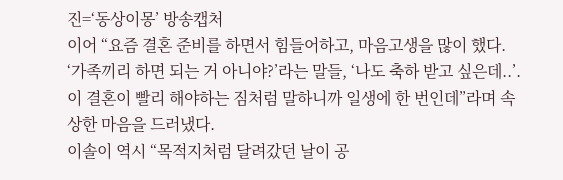진=‘동상이몽’ 방송캡처
이어 “요즘 결혼 준비를 하면서 힘들어하고, 마음고생을 많이 했다. ‘가족끼리 하면 되는 거 아니야?’라는 말들, ‘나도 축하 받고 싶은데..’. 이 결혼이 빨리 해야하는 짐처럼 말하니까 일생에 한 번인데”라며 속상한 마음을 드러냈다.
이솔이 역시 “목적지처럼 달려갔던 날이 공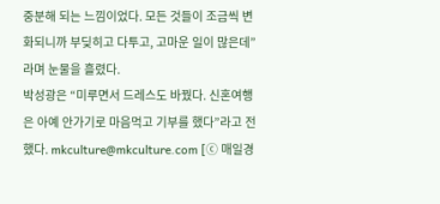중분해 되는 느낌이었다. 모든 것들이 조금씩 변화되니까 부딪히고 다투고, 고마운 일이 많은데”라며 눈물을 흘렸다.
박성광은 “미루면서 드레스도 바꿨다. 신혼여행은 아예 안가기로 마음먹고 기부를 했다”라고 전했다. mkculture@mkculture.com [ⓒ 매일경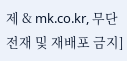제 & mk.co.kr, 무단전재 및 재배포 금지]